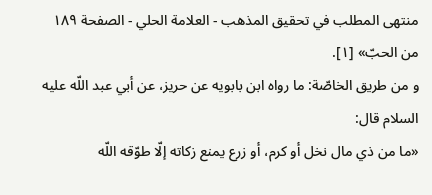منتهى المطلب في تحقيق المذهب - العلامة الحلي - الصفحة ١٨٩
من الحبّ» [١].
و من طريق الخاصّة: ما رواه ابن بابويه عن حريز، عن أبي عبد اللّه عليه السلام قال:
«ما من ذي مال نخل أو كرم، أو زرع يمنع زكاته إلّا طوّقه اللّه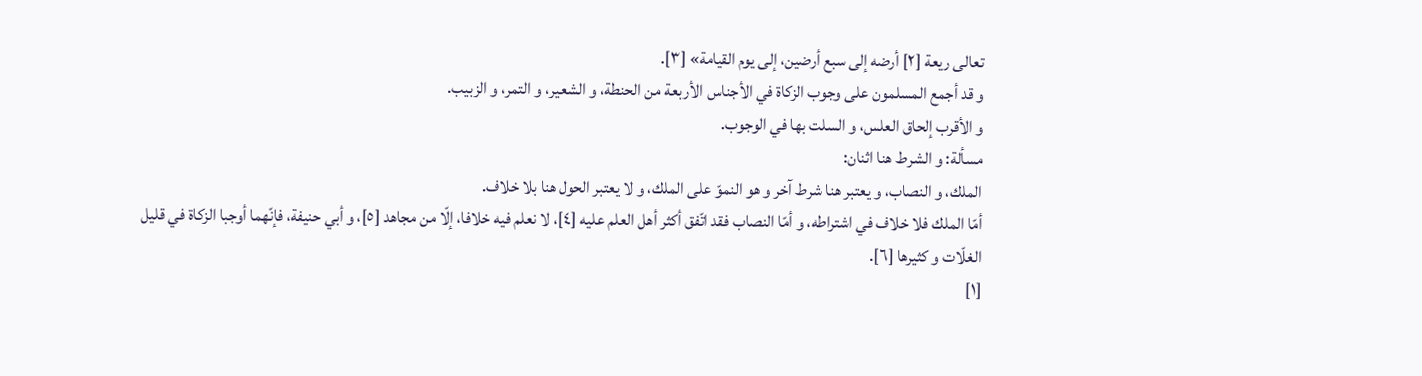تعالى ريعة [٢] أرضه إلى سبع أرضين، إلى يوم القيامة» [٣].
و قد أجمع المسلمون على وجوب الزكاة في الأجناس الأربعة من الحنطة، و الشعير، و التمر، و الزبيب.
و الأقرب إلحاق العلس، و السلت بها في الوجوب.
مسألة: و الشرط هنا اثنان:
الملك، و النصاب، و يعتبر هنا شرط آخر و هو النموّ على الملك، و لا يعتبر الحول هنا بلا خلاف.
أمّا الملك فلا خلاف في اشتراطه، و أمّا النصاب فقد اتّفق أكثر أهل العلم عليه [٤]، لا نعلم فيه خلافا، إلّا من مجاهد [٥]، و أبي حنيفة، فإنّهما أوجبا الزكاة في قليل الغلّات و كثيرها [٦].
[١]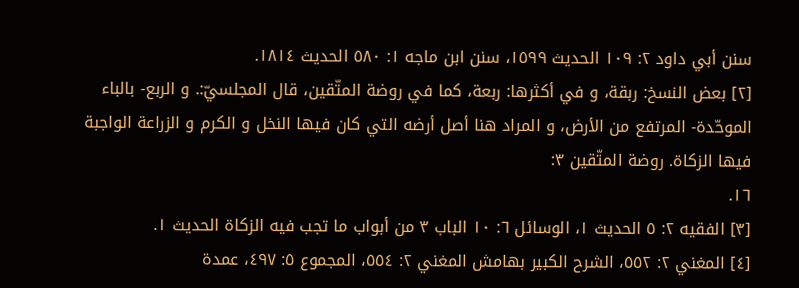سنن أبي داود ٢: ١٠٩ الحديث ١٥٩٩، سنن ابن ماجه ١: ٥٨٠ الحديث ١٨١٤.
[٢] بعض النسخ: ربقة، و في أكثرها: ربعة، كما في روضة المتّقين، قال المجلسيّ:. و الربع- بالباء الموحّدة- المرتفع من الأرض، و المراد هنا أصل أرضه التي كان فيها النخل و الكرم و الزراعة الواجبة فيها الزكاة. روضة المتّقين ٣:
١٦.
[٣] الفقيه ٢: ٥ الحديث ١، الوسائل ٦: ١٠ الباب ٣ من أبواب ما تجب فيه الزكاة الحديث ١.
[٤] المغني ٢: ٥٥٢، الشرح الكبير بهامش المغني ٢: ٥٥٤، المجموع ٥: ٤٩٧، عمدة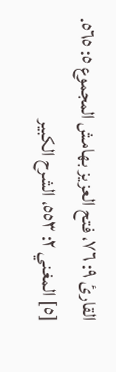القارئ ٩: ٧٦، فتح العزيز بهامش المجموع ٥: ٥٦٥.
[٥] المغني ٢: ٥٥٣، الشرح الكبير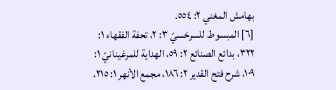بهامش المغني ٢: ٥٥٤.
[٦] المبسوط للسرخسيّ ٣: ٢، تحفة الفقهاء ١: ٣٢٢، بدائع الصنائع ٢: ٥٩، الهداية للمرغينانيّ ١: ١٠٩، شرح فتح القدير ٢: ١٨٦، مجمع الأنهر ١: ٢١٥،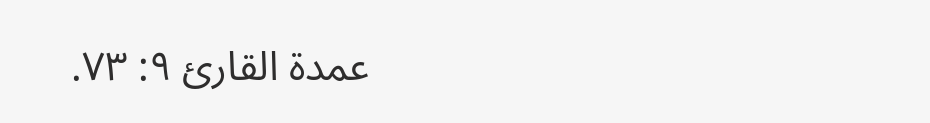عمدة القارئ ٩: ٧٣.